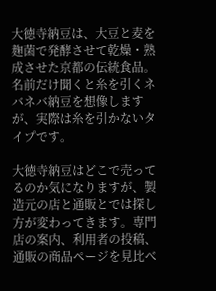大徳寺納豆は、大豆と麦を麹菌で発酵させて乾燥・熟成させた京都の伝統食品。名前だけ聞くと糸を引くネバネバ納豆を想像しますが、実際は糸を引かないタイプです。

大徳寺納豆はどこで売ってるのか気になりますが、製造元の店と通販とでは探し方が変わってきます。専門店の案内、利用者の投稿、通販の商品ページを見比べ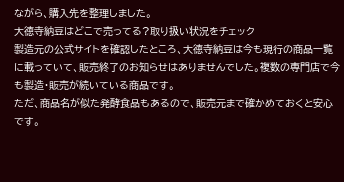ながら、購入先を整理しました。
大徳寺納豆はどこで売ってる?取り扱い状況をチェック
製造元の公式サイトを確認したところ、大徳寺納豆は今も現行の商品一覧に載っていて、販売終了のお知らせはありませんでした。複数の専門店で今も製造・販売が続いている商品です。
ただ、商品名が似た発酵食品もあるので、販売元まで確かめておくと安心です。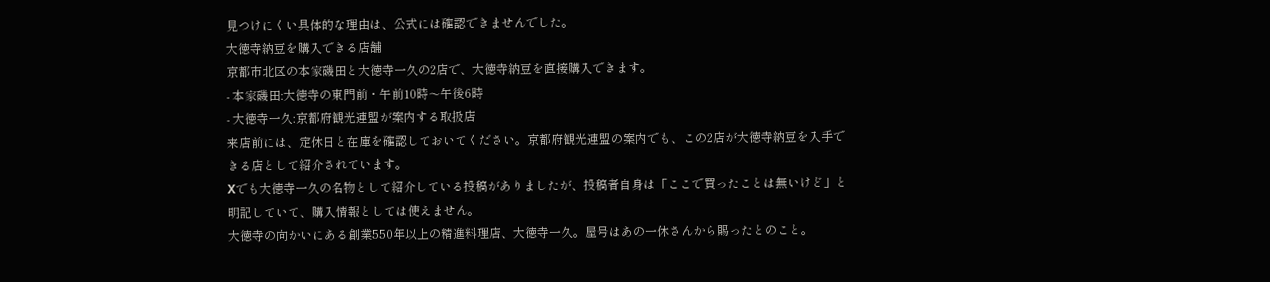見つけにくい具体的な理由は、公式には確認できませんでした。
大徳寺納豆を購入できる店舗
京都市北区の本家磯田と大徳寺一久の2店で、大徳寺納豆を直接購入できます。
- 本家磯田:大徳寺の東門前・午前10時〜午後6時
- 大徳寺一久:京都府観光連盟が案内する取扱店
来店前には、定休日と在庫を確認しておいてください。京都府観光連盟の案内でも、この2店が大徳寺納豆を入手できる店として紹介されています。
Xでも大徳寺一久の名物として紹介している投稿がありましたが、投稿者自身は「ここで買ったことは無いけど」と明記していて、購入情報としては使えません。
大徳寺の向かいにある創業550年以上の精進料理店、大徳寺一久。屋号はあの一休さんから賜ったとのこと。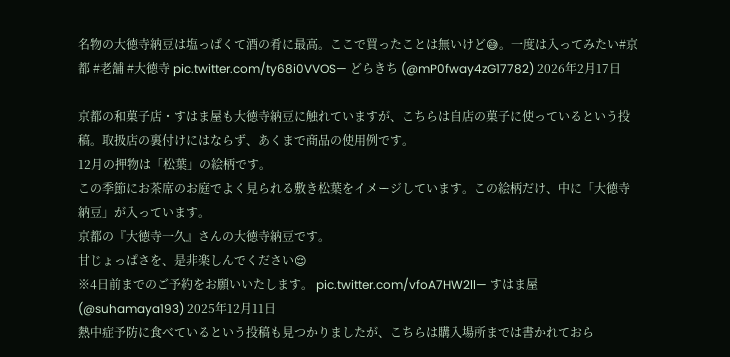名物の大徳寺納豆は塩っぱくて酒の肴に最高。ここで買ったことは無いけど😅。一度は入ってみたい#京都 #老舗 #大徳寺 pic.twitter.com/ty68i0VVOS— どらきち (@mP0fway4zG17782) 2026年2月17日

京都の和菓子店・すはま屋も大徳寺納豆に触れていますが、こちらは自店の菓子に使っているという投稿。取扱店の裏付けにはならず、あくまで商品の使用例です。
12月の押物は「松葉」の絵柄です。
この季節にお茶席のお庭でよく見られる敷き松葉をイメージしています。この絵柄だけ、中に「大徳寺納豆」が入っています。
京都の『大徳寺一久』さんの大徳寺納豆です。
甘じょっぱさを、是非楽しんでください😌
※4日前までのご予約をお願いいたします。 pic.twitter.com/vfoA7HW2ll— すはま屋 (@suhamaya193) 2025年12月11日
熱中症予防に食べているという投稿も見つかりましたが、こちらは購入場所までは書かれておら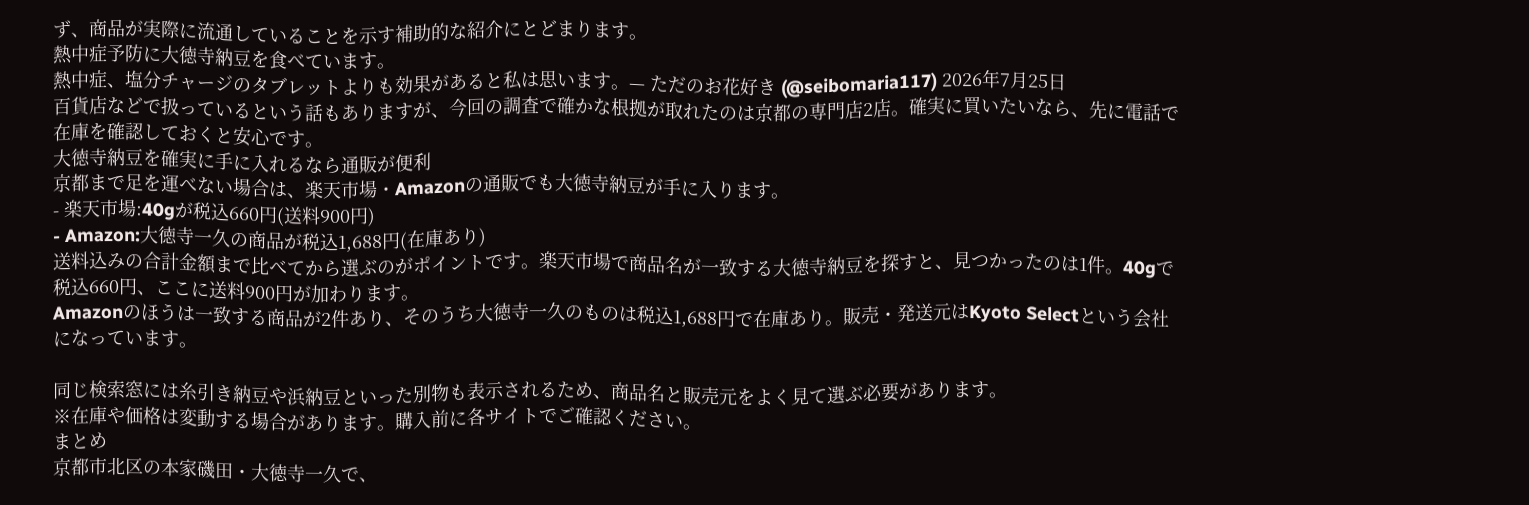ず、商品が実際に流通していることを示す補助的な紹介にとどまります。
熱中症予防に大徳寺納豆を食べています。
熱中症、塩分チャージのタブレットよりも効果があると私は思います。— ただのお花好き (@seibomaria117) 2026年7月25日
百貨店などで扱っているという話もありますが、今回の調査で確かな根拠が取れたのは京都の専門店2店。確実に買いたいなら、先に電話で在庫を確認しておくと安心です。
大徳寺納豆を確実に手に入れるなら通販が便利
京都まで足を運べない場合は、楽天市場・Amazonの通販でも大徳寺納豆が手に入ります。
- 楽天市場:40gが税込660円(送料900円)
- Amazon:大徳寺一久の商品が税込1,688円(在庫あり)
送料込みの合計金額まで比べてから選ぶのがポイントです。楽天市場で商品名が一致する大徳寺納豆を探すと、見つかったのは1件。40gで税込660円、ここに送料900円が加わります。
Amazonのほうは一致する商品が2件あり、そのうち大徳寺一久のものは税込1,688円で在庫あり。販売・発送元はKyoto Selectという会社になっています。

同じ検索窓には糸引き納豆や浜納豆といった別物も表示されるため、商品名と販売元をよく見て選ぶ必要があります。
※在庫や価格は変動する場合があります。購入前に各サイトでご確認ください。
まとめ
京都市北区の本家磯田・大徳寺一久で、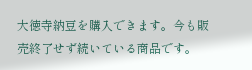大徳寺納豆を購入できます。今も販売終了せず続いている商品です。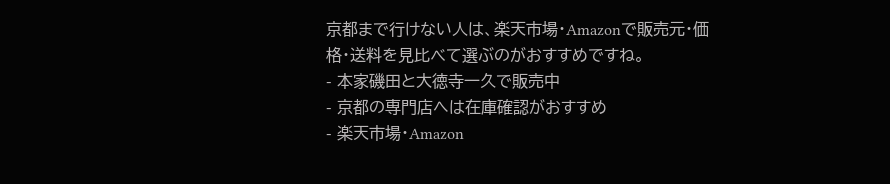京都まで行けない人は、楽天市場・Amazonで販売元・価格・送料を見比べて選ぶのがおすすめですね。
- 本家磯田と大徳寺一久で販売中
- 京都の専門店へは在庫確認がおすすめ
- 楽天市場・Amazon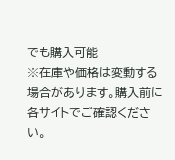でも購入可能
※在庫や価格は変動する場合があります。購入前に各サイトでご確認ください。